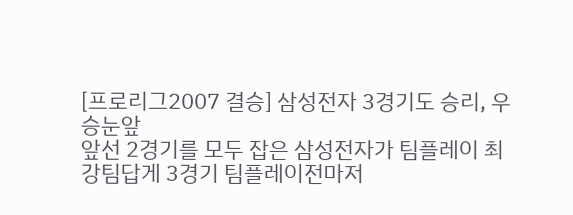[프로리그2007 결승] 삼성전자 3경기도 승리, 우승눈앞
앞선 2경기를 모두 잡은 삼성전자가 팀플레이 최강팀답게 3경기 팀플레이전마저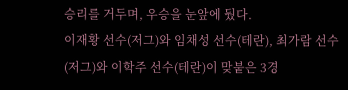승리를 거두며, 우승을 눈앞에 뒀다.
이재황 선수(저그)와 임채성 선수(테란), 최가람 선수(저그)와 이학주 선수(테란)이 맞붙은 3경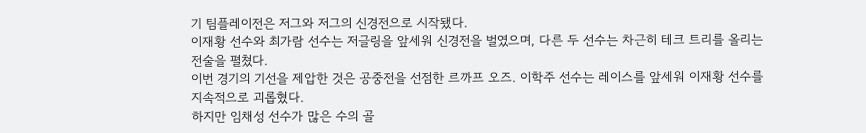기 팀플레이전은 저그와 저그의 신경전으로 시작됐다.
이재황 선수와 최가람 선수는 저글링을 앞세워 신경전을 벌였으며, 다른 두 선수는 차근히 테크 트리를 올리는 전술을 펼쳤다.
이번 경기의 기선을 제압한 것은 공중전을 선점한 르까프 오즈. 이학주 선수는 레이스를 앞세워 이재황 선수를 지속적으로 괴롭혔다.
하지만 임채성 선수가 많은 수의 골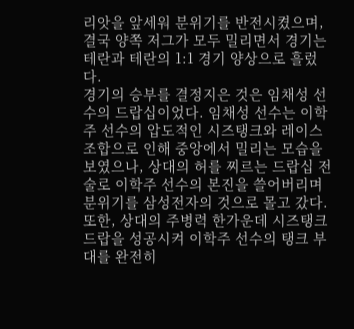리앗을 앞세워 분위기를 반전시켰으며, 결국 양쪽 저그가 모두 밀리면서 경기는 테란과 테란의 1:1 경기 양상으로 흘렀다.
경기의 승부를 결정지은 것은 임채성 선수의 드랍십이었다. 임채성 선수는 이학주 선수의 압도적인 시즈탱크와 레이스 조합으로 인해 중앙에서 밀리는 모습을 보였으나, 상대의 허를 찌르는 드랍십 전술로 이학주 선수의 본진을 쓸어버리며 분위기를 삼성전자의 것으로 몰고 갔다.
또한, 상대의 주병력 한가운데 시즈탱크 드랍을 성공시켜 이학주 선수의 탱크 부대를 완전히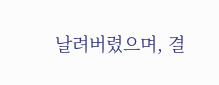날려버렸으며, 결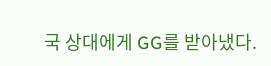국 상대에게 GG를 받아냈다.